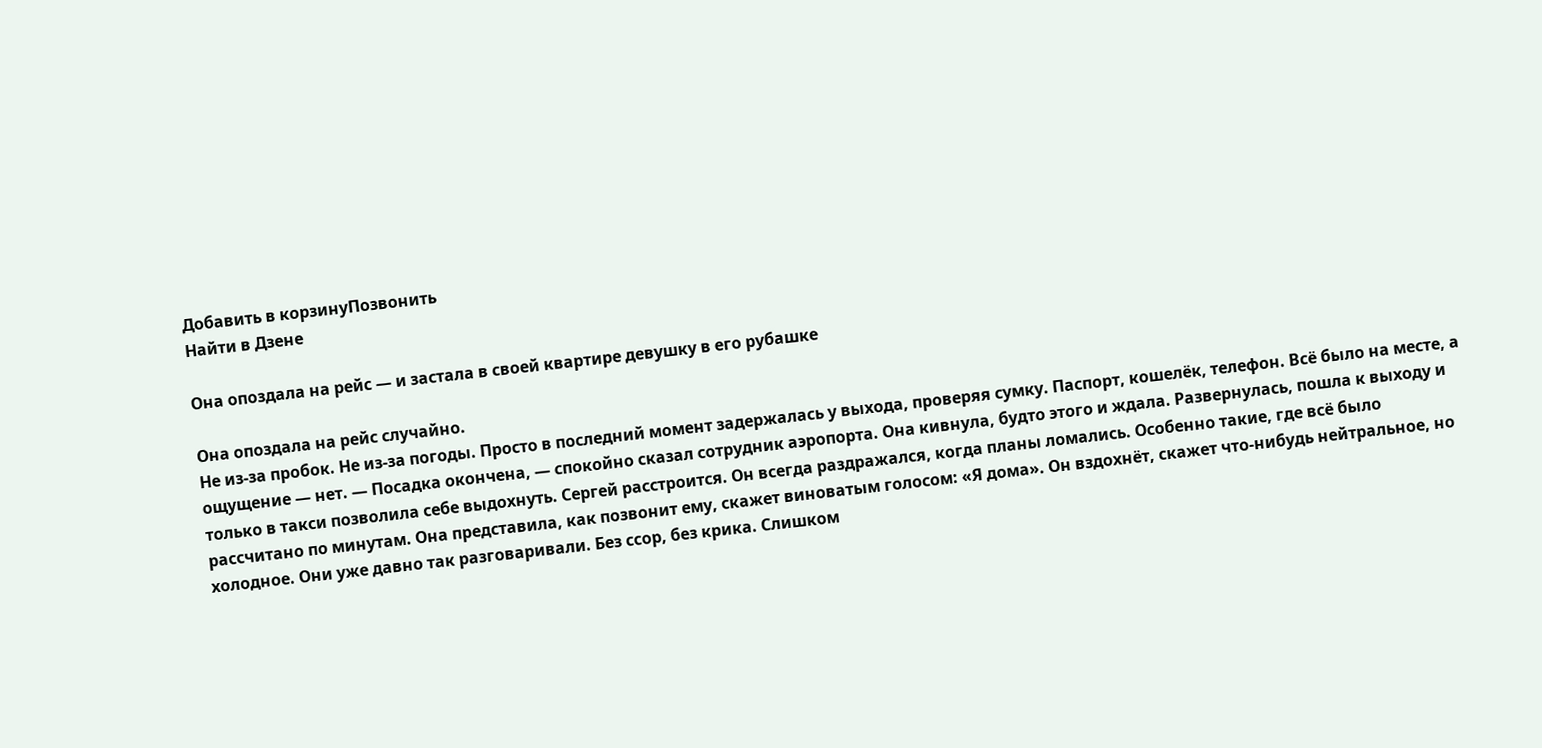Добавить в корзинуПозвонить
Найти в Дзене

Она опоздала на рейс — и застала в своей квартире девушку в его рубашке

Она опоздала на рейс случайно.
Не из-за пробок. Не из-за погоды. Просто в последний момент задержалась у выхода, проверяя сумку. Паспорт, кошелёк, телефон. Всё было на месте, а ощущение — нет. — Посадка окончена, — спокойно сказал сотрудник аэропорта. Она кивнула, будто этого и ждала. Развернулась, пошла к выходу и только в такси позволила себе выдохнуть. Сергей расстроится. Он всегда раздражался, когда планы ломались. Особенно такие, где всё было рассчитано по минутам. Она представила, как позвонит ему, скажет виноватым голосом: «Я дома». Он вздохнёт, скажет что-нибудь нейтральное, но холодное. Они уже давно так разговаривали. Без ссор, без крика. Слишком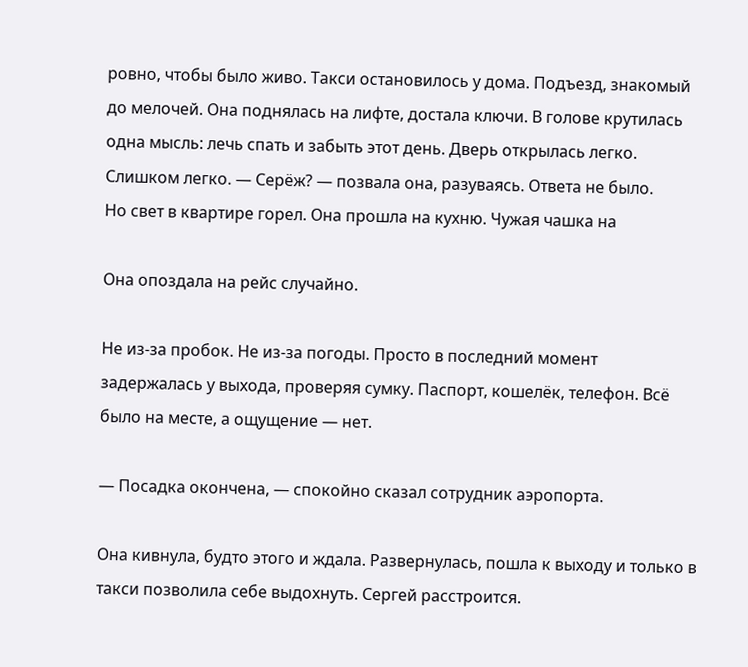ровно, чтобы было живо. Такси остановилось у дома. Подъезд, знакомый до мелочей. Она поднялась на лифте, достала ключи. В голове крутилась одна мысль: лечь спать и забыть этот день. Дверь открылась легко. Слишком легко. — Серёж? — позвала она, разуваясь. Ответа не было.
Но свет в квартире горел. Она прошла на кухню. Чужая чашка на

Она опоздала на рейс случайно.

Не из-за пробок. Не из-за погоды. Просто в последний момент задержалась у выхода, проверяя сумку. Паспорт, кошелёк, телефон. Всё было на месте, а ощущение — нет.

— Посадка окончена, — спокойно сказал сотрудник аэропорта.

Она кивнула, будто этого и ждала. Развернулась, пошла к выходу и только в такси позволила себе выдохнуть. Сергей расстроится.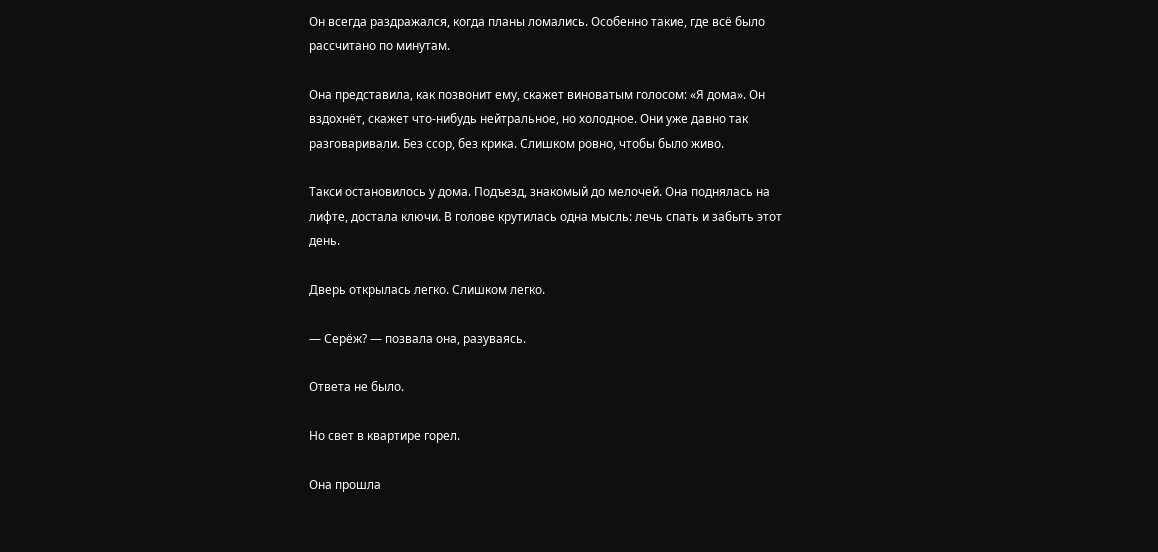Он всегда раздражался, когда планы ломались. Особенно такие, где всё было рассчитано по минутам.

Она представила, как позвонит ему, скажет виноватым голосом: «Я дома». Он вздохнёт, скажет что-нибудь нейтральное, но холодное. Они уже давно так разговаривали. Без ссор, без крика. Слишком ровно, чтобы было живо.

Такси остановилось у дома. Подъезд, знакомый до мелочей. Она поднялась на лифте, достала ключи. В голове крутилась одна мысль: лечь спать и забыть этот день.

Дверь открылась легко. Слишком легко.

— Серёж? — позвала она, разуваясь.

Ответа не было.

Но свет в квартире горел.

Она прошла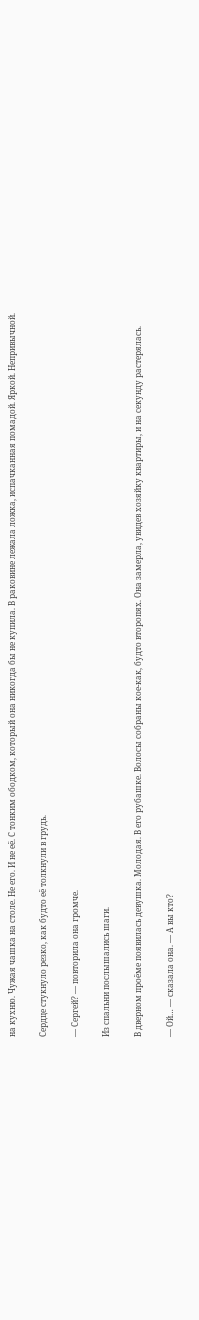на кухню. Чужая чашка на столе. Не его. И не её. С тонким ободком, который она никогда бы не купила. В раковине лежала ложка, испачканная помадой. Яркой. Непривычной.

Сердце стукнуло резко, как будто её толкнули в грудь.

— Сергей? — повторила она громче.

Из спальни послышались шаги.

В дверном проёме появилась девушка. Молодая. В его рубашке. Волосы собраны кое-как, будто второпях. Она замерла, увидев хозяйку квартиры, и на секунду растерялась.

— Ой… — сказала она. — А вы кто?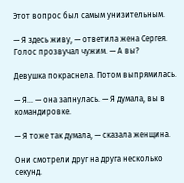Этот вопрос был самым унизительным.

— Я здесь живу, — ответила жена Сергея. Голос прозвучал чужим. — А вы?

Девушка покраснела. Потом выпрямилась.

— Я… — она запнулась. — Я думала, вы в командировке.

— Я тоже так думала, — сказала женщина.

Они смотрели друг на друга несколько секунд.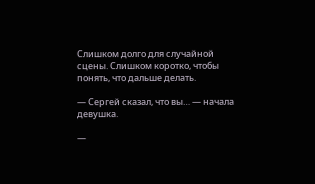Слишком долго для случайной сцены. Слишком коротко, чтобы понять, что дальше делать.

— Сергей сказал, что вы… — начала девушка.

—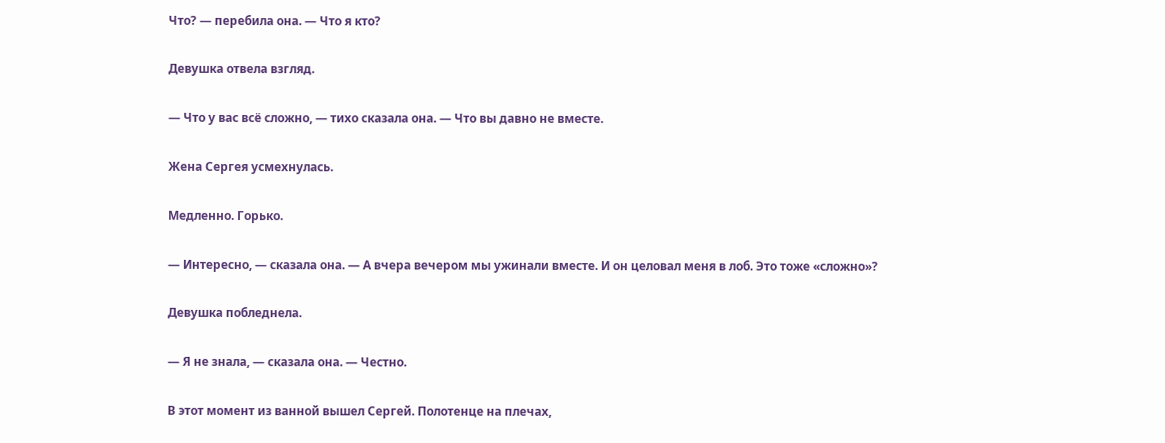Что? — перебила она. — Что я кто?

Девушка отвела взгляд.

— Что у вас всё сложно, — тихо сказала она. — Что вы давно не вместе.

Жена Сергея усмехнулась.

Медленно. Горько.

— Интересно, — сказала она. — А вчера вечером мы ужинали вместе. И он целовал меня в лоб. Это тоже «сложно»?

Девушка побледнела.

— Я не знала, — сказала она. — Честно.

В этот момент из ванной вышел Сергей. Полотенце на плечах,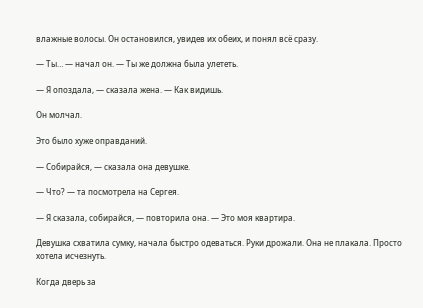влажные волосы. Он остановился, увидев их обеих, и понял всё сразу.

— Ты… — начал он. — Ты же должна была улететь.

— Я опоздала, — сказала жена. — Как видишь.

Он молчал.

Это было хуже оправданий.

— Собирайся, — сказала она девушке.

— Что? — та посмотрела на Сергея.

— Я сказала, собирайся, — повторила она. — Это моя квартира.

Девушка схватила сумку, начала быстро одеваться. Руки дрожали. Она не плакала. Просто хотела исчезнуть.

Когда дверь за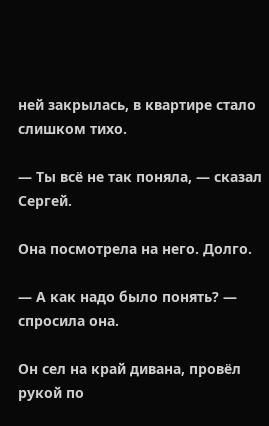ней закрылась, в квартире стало слишком тихо.

— Ты всё не так поняла, — сказал Сергей.

Она посмотрела на него. Долго.

— А как надо было понять? — спросила она.

Он сел на край дивана, провёл рукой по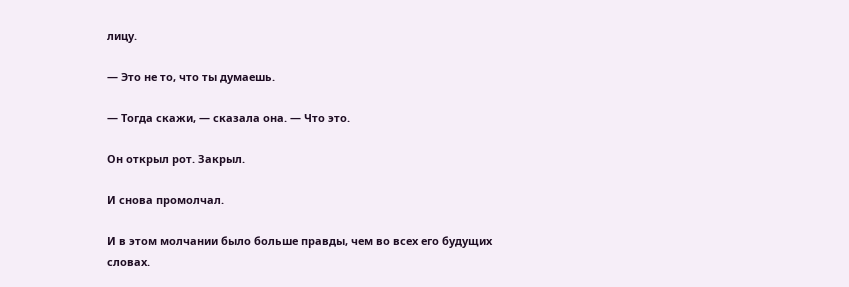лицу.

— Это не то, что ты думаешь.

— Тогда скажи, — сказала она. — Что это.

Он открыл рот. Закрыл.

И снова промолчал.

И в этом молчании было больше правды, чем во всех его будущих словах.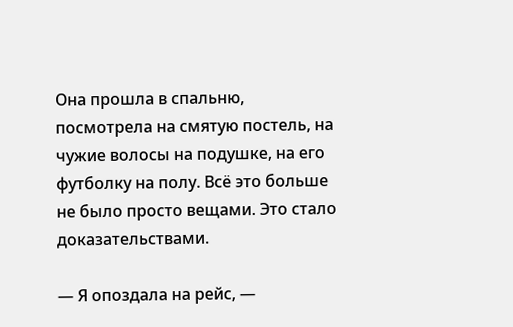Она прошла в спальню, посмотрела на смятую постель, на чужие волосы на подушке, на его футболку на полу. Всё это больше не было просто вещами. Это стало доказательствами.

— Я опоздала на рейс, —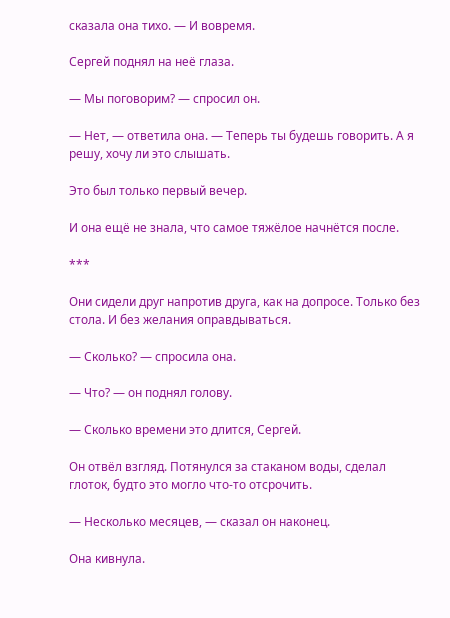сказала она тихо. — И вовремя.

Сергей поднял на неё глаза.

— Мы поговорим? — спросил он.

— Нет, — ответила она. — Теперь ты будешь говорить. А я решу, хочу ли это слышать.

Это был только первый вечер.

И она ещё не знала, что самое тяжёлое начнётся после.

***

Они сидели друг напротив друга, как на допросе. Только без стола. И без желания оправдываться.

— Сколько? — спросила она.

— Что? — он поднял голову.

— Сколько времени это длится, Сергей.

Он отвёл взгляд. Потянулся за стаканом воды, сделал глоток, будто это могло что-то отсрочить.

— Несколько месяцев, — сказал он наконец.

Она кивнула.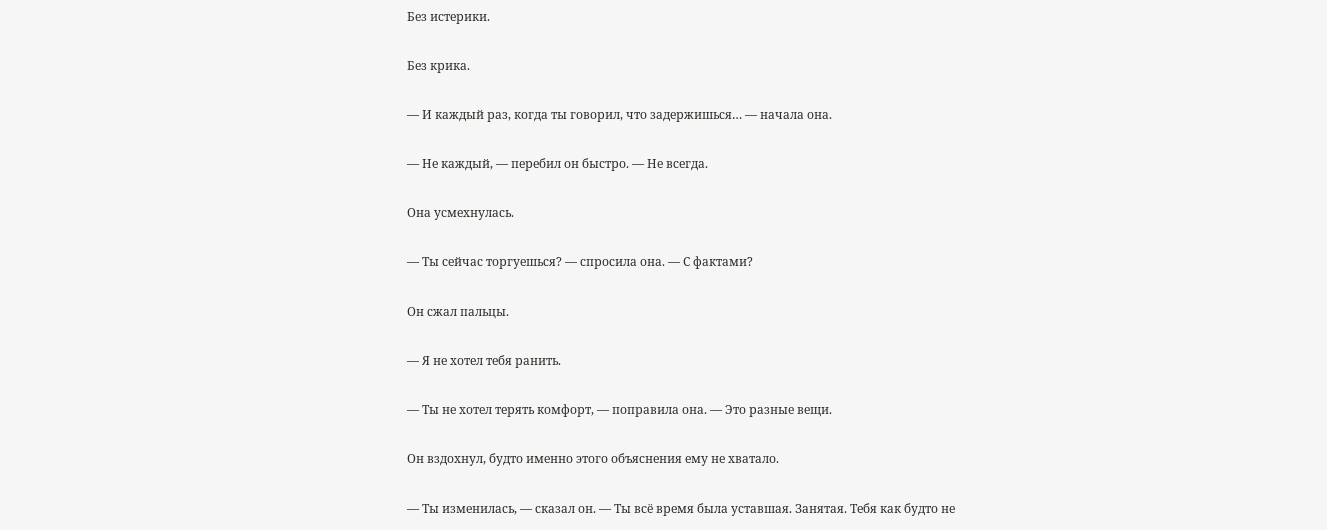Без истерики.

Без крика.

— И каждый раз, когда ты говорил, что задержишься… — начала она.

— Не каждый, — перебил он быстро. — Не всегда.

Она усмехнулась.

— Ты сейчас торгуешься? — спросила она. — С фактами?

Он сжал пальцы.

— Я не хотел тебя ранить.

— Ты не хотел терять комфорт, — поправила она. — Это разные вещи.

Он вздохнул, будто именно этого объяснения ему не хватало.

— Ты изменилась, — сказал он. — Ты всё время была уставшая. Занятая. Тебя как будто не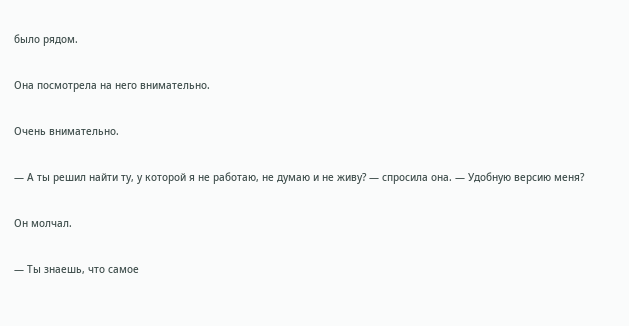было рядом.

Она посмотрела на него внимательно.

Очень внимательно.

— А ты решил найти ту, у которой я не работаю, не думаю и не живу? — спросила она. — Удобную версию меня?

Он молчал.

— Ты знаешь, что самое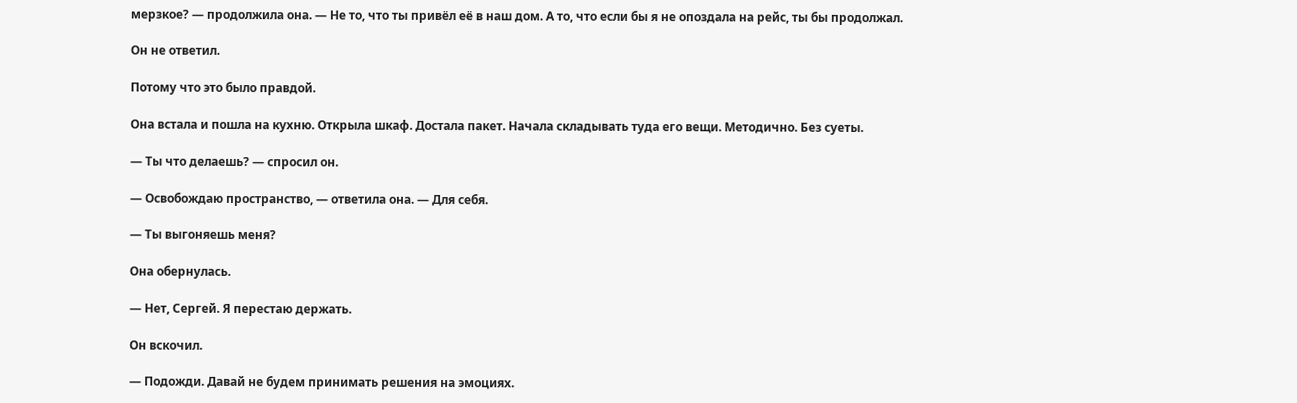мерзкое? — продолжила она. — Не то, что ты привёл её в наш дом. А то, что если бы я не опоздала на рейс, ты бы продолжал.

Он не ответил.

Потому что это было правдой.

Она встала и пошла на кухню. Открыла шкаф. Достала пакет. Начала складывать туда его вещи. Методично. Без суеты.

— Ты что делаешь? — спросил он.

— Освобождаю пространство, — ответила она. — Для себя.

— Ты выгоняешь меня?

Она обернулась.

— Нет, Сергей. Я перестаю держать.

Он вскочил.

— Подожди. Давай не будем принимать решения на эмоциях.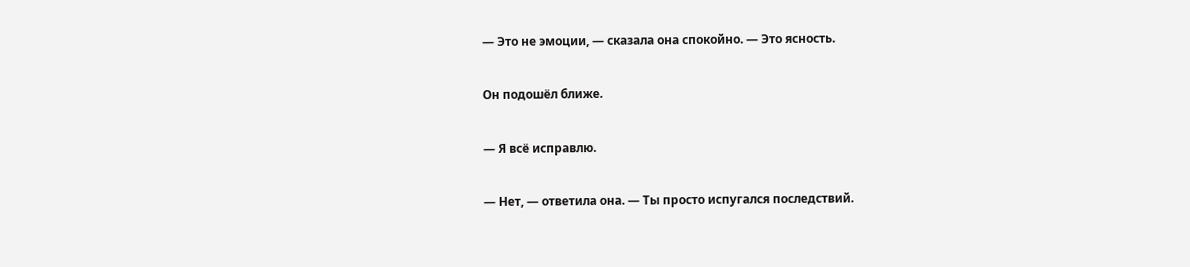— Это не эмоции, — сказала она спокойно. — Это ясность.

Он подошёл ближе.

— Я всё исправлю.

— Нет, — ответила она. — Ты просто испугался последствий.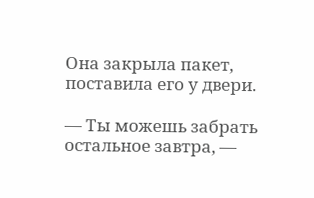Она закрыла пакет, поставила его у двери.

— Ты можешь забрать остальное завтра, —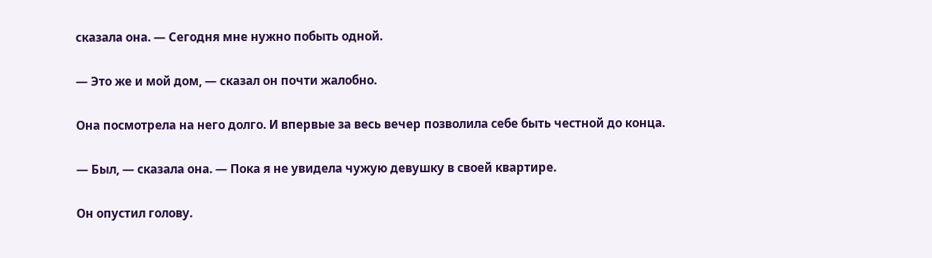сказала она. — Сегодня мне нужно побыть одной.

— Это же и мой дом, — сказал он почти жалобно.

Она посмотрела на него долго. И впервые за весь вечер позволила себе быть честной до конца.

— Был, — сказала она. — Пока я не увидела чужую девушку в своей квартире.

Он опустил голову.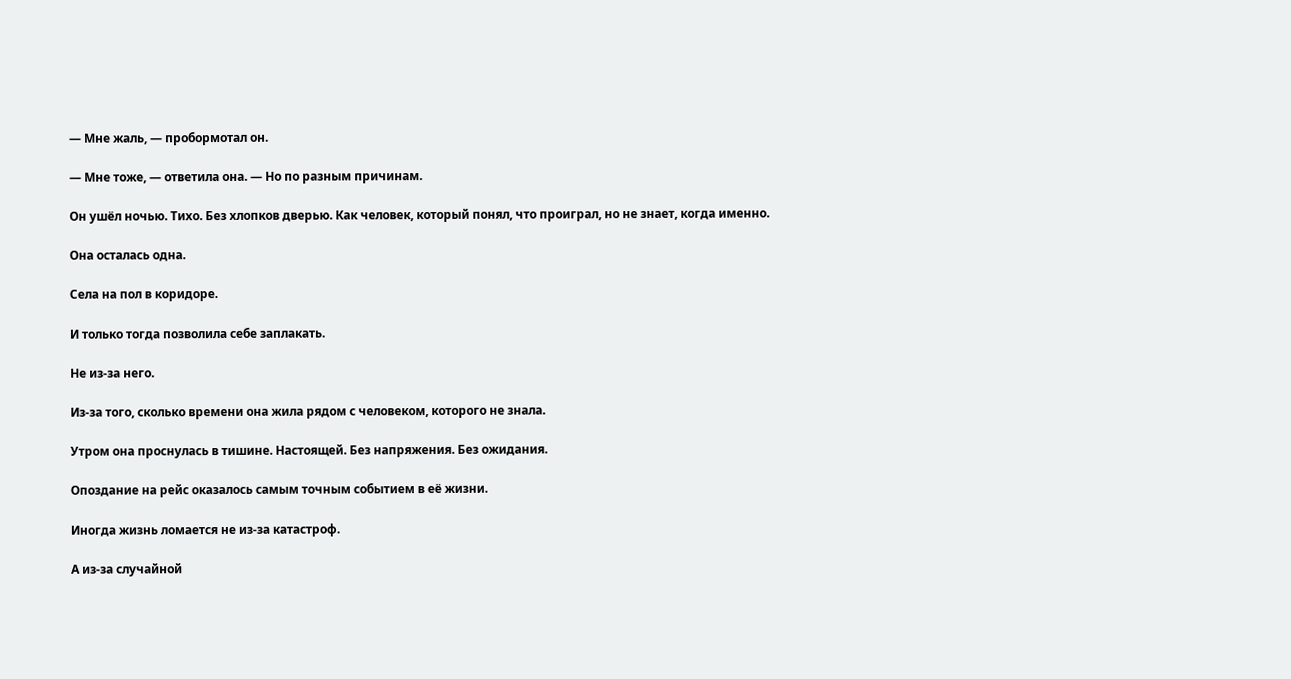— Мне жаль, — пробормотал он.

— Мне тоже, — ответила она. — Но по разным причинам.

Он ушёл ночью. Тихо. Без хлопков дверью. Как человек, который понял, что проиграл, но не знает, когда именно.

Она осталась одна.

Села на пол в коридоре.

И только тогда позволила себе заплакать.

Не из-за него.

Из-за того, сколько времени она жила рядом с человеком, которого не знала.

Утром она проснулась в тишине. Настоящей. Без напряжения. Без ожидания.

Опоздание на рейс оказалось самым точным событием в её жизни.

Иногда жизнь ломается не из-за катастроф.

А из-за случайной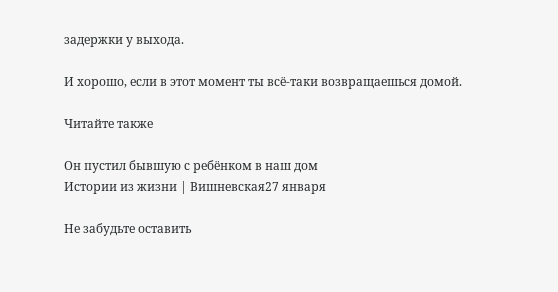задержки у выхода.

И хорошо, если в этот момент ты всё-таки возвращаешься домой.

Читайте также

Он пустил бывшую с ребёнком в наш дом
Истории из жизни | Вишневская27 января

Не забудьте оставить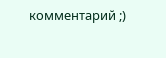комментарий ;)